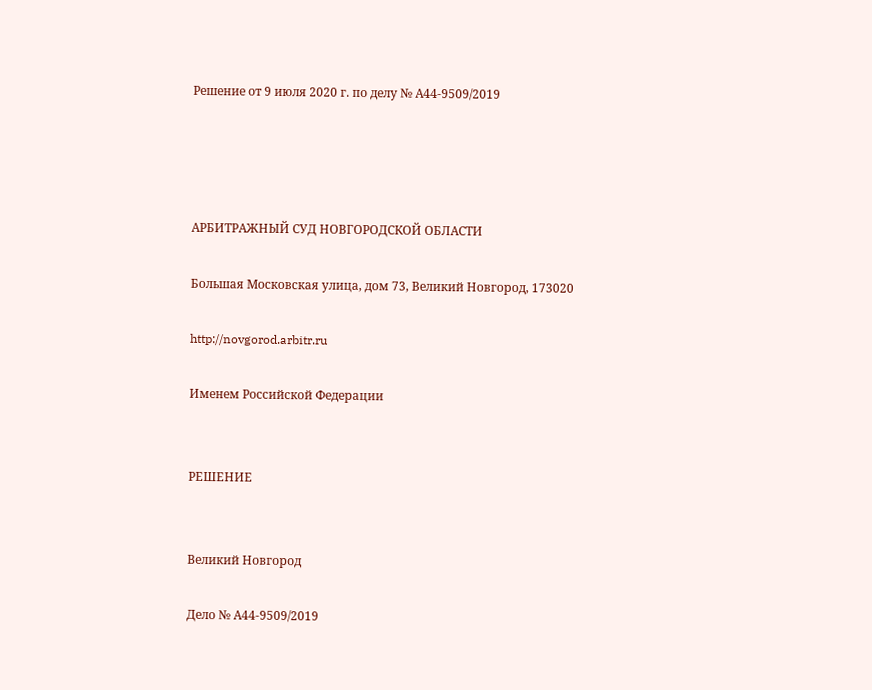Решение от 9 июля 2020 г. по делу № А44-9509/2019




АРБИТРАЖНЫЙ СУД НОВГОРОДСКОЙ ОБЛАСТИ

Большая Московская улица, дом 73, Великий Новгород, 173020

http://novgorod.arbitr.ru

Именем Российской Федерации


РЕШЕНИЕ


Великий Новгород

Дело № А44-9509/2019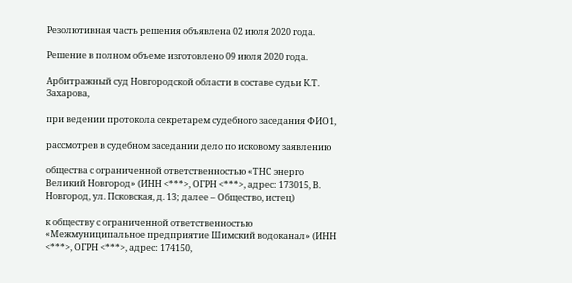Резолютивная часть решения объявлена 02 июля 2020 года.

Решение в полном объеме изготовлено 09 июля 2020 года.

Арбитражный суд Новгородской области в составе судьи К.Т. Захарова,

при ведении протокола секретарем судебного заседания ФИО1,

рассмотрев в судебном заседании дело по исковому заявлению

общества с ограниченной ответственностью «ТНС энерго Великий Новгород» (ИНН <***>, ОГРН <***>, адрес: 173015, В. Новгород, ул. Псковская, д. 13; далее – Общество, истец)

к обществу с ограниченной ответственностью «Межмуниципальное предприятие Шимский водоканал» (ИНН <***>, ОГРН <***>, адрес: 174150,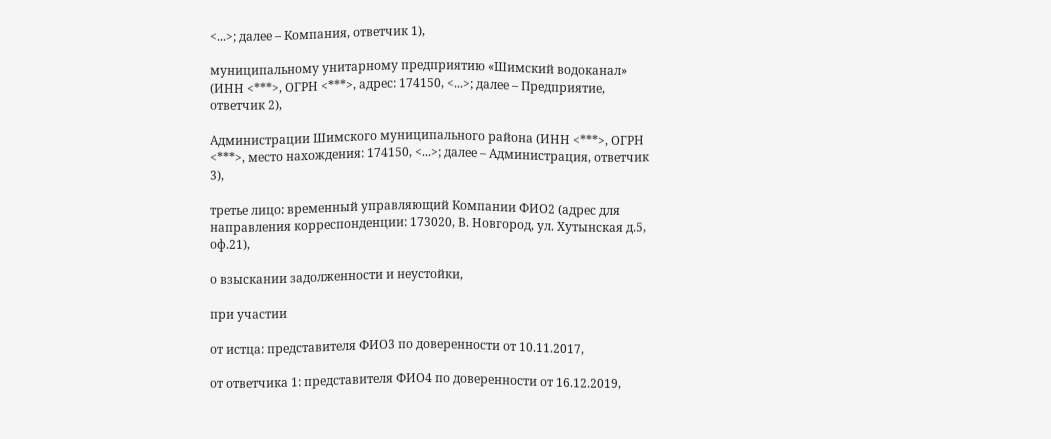<...>; далее – Компания, ответчик 1),

муниципальному унитарному предприятию «Шимский водоканал» (ИНН <***>, ОГРН <***>, адрес: 174150, <...>; далее – Предприятие, ответчик 2),

Администрации Шимского муниципального района (ИНН <***>, ОГРН <***>, место нахождения: 174150, <...>; далее – Администрация, ответчик 3),

третье лицо: временный управляющий Компании ФИО2 (адрес для направления корреспонденции: 173020, В. Новгород, ул. Хутынская д.5, оф.21),

о взыскании задолженности и неустойки,

при участии

от истца: представителя ФИО3 по доверенности от 10.11.2017,

от ответчика 1: представителя ФИО4 по доверенности от 16.12.2019,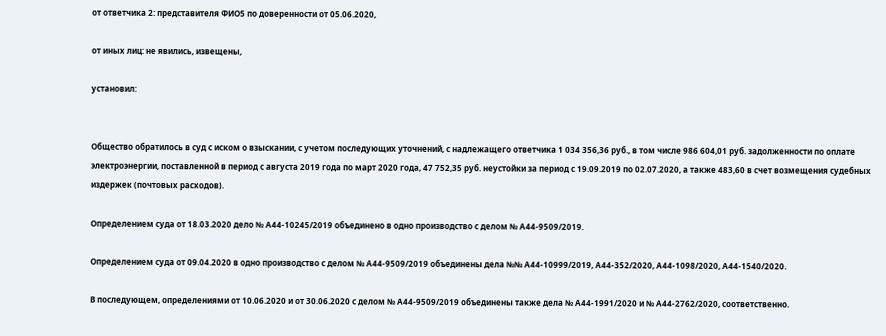от ответчика 2: представителя ФИО5 по доверенности от 05.06.2020,

от иных лиц: не явились, извещены,

установил:


Общество обратилось в суд с иском о взыскании, с учетом последующих уточнений, с надлежащего ответчика 1 034 356,36 руб., в том числе 986 604,01 руб. задолженности по оплате электроэнергии, поставленной в период с августа 2019 года по март 2020 года, 47 752,35 руб. неустойки за период с 19.09.2019 по 02.07.2020, а также 483,60 в счет возмещения судебных издержек (почтовых расходов).

Определением суда от 18.03.2020 дело № А44-10245/2019 объединено в одно производство с делом № А44-9509/2019.

Определением суда от 09.04.2020 в одно производство с делом № А44-9509/2019 объединены дела №№ А44-10999/2019, А44-352/2020, А44-1098/2020, А44-1540/2020.

В последующем, определениями от 10.06.2020 и от 30.06.2020 с делом № А44-9509/2019 объединены также дела № А44-1991/2020 и № А44-2762/2020, соответственно.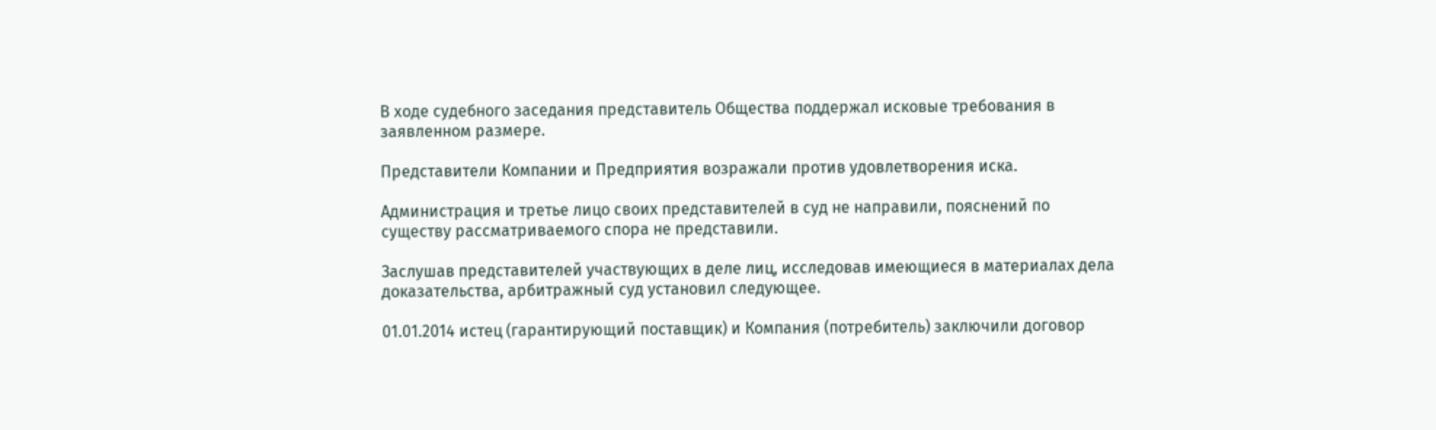В ходе судебного заседания представитель Общества поддержал исковые требования в заявленном размере.

Представители Компании и Предприятия возражали против удовлетворения иска.

Администрация и третье лицо своих представителей в суд не направили, пояснений по существу рассматриваемого спора не представили.

Заслушав представителей участвующих в деле лиц, исследовав имеющиеся в материалах дела доказательства, арбитражный суд установил следующее.

01.01.2014 истец (гарантирующий поставщик) и Компания (потребитель) заключили договор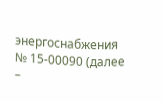энергоснабжения № 15-00090 (далее –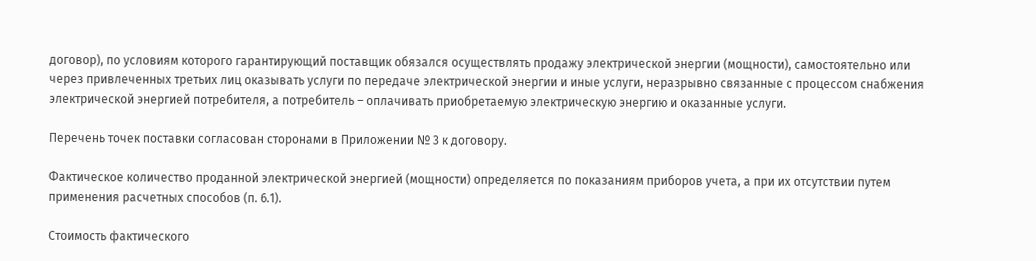договор), по условиям которого гарантирующий поставщик обязался осуществлять продажу электрической энергии (мощности), самостоятельно или через привлеченных третьих лиц оказывать услуги по передаче электрической энергии и иные услуги, неразрывно связанные с процессом снабжения электрической энергией потребителя, а потребитель – оплачивать приобретаемую электрическую энергию и оказанные услуги.

Перечень точек поставки согласован сторонами в Приложении № 3 к договору.

Фактическое количество проданной электрической энергией (мощности) определяется по показаниям приборов учета, а при их отсутствии путем применения расчетных способов (п. 6.1).

Стоимость фактического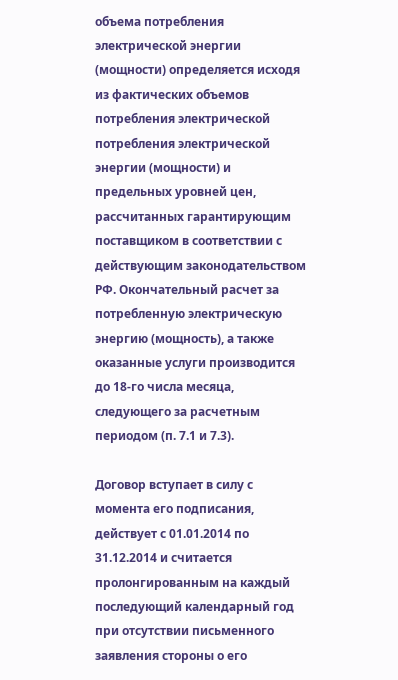объема потребления электрической энергии (мощности) определяется исходя из фактических объемов потребления электрической потребления электрической энергии (мощности) и предельных уровней цен, рассчитанных гарантирующим поставщиком в соответствии с действующим законодательством РФ. Окончательный расчет за потребленную электрическую энергию (мощность), а также оказанные услуги производится до 18-го числа месяца, следующего за расчетным периодом (п. 7.1 и 7.3).

Договор вступает в силу с момента его подписания, действует с 01.01.2014 по 31.12.2014 и считается пролонгированным на каждый последующий календарный год при отсутствии письменного заявления стороны о его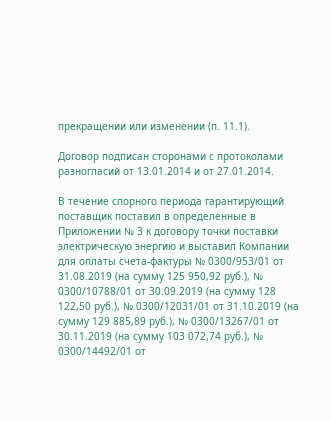прекращении или изменении (п. 11.1).

Договор подписан сторонами с протоколами разногласий от 13.01.2014 и от 27.01.2014.

В течение спорного периода гарантирующий поставщик поставил в определенные в Приложении № 3 к договору точки поставки электрическую энергию и выставил Компании для оплаты счета-фактуры № 0300/953/01 от 31.08.2019 (на сумму 125 950,92 руб.), № 0300/10788/01 от 30.09.2019 (на сумму 128 122,50 руб.), № 0300/12031/01 от 31.10.2019 (на сумму 129 885,89 руб.), № 0300/13267/01 от 30.11.2019 (на сумму 103 072,74 руб.), № 0300/14492/01 от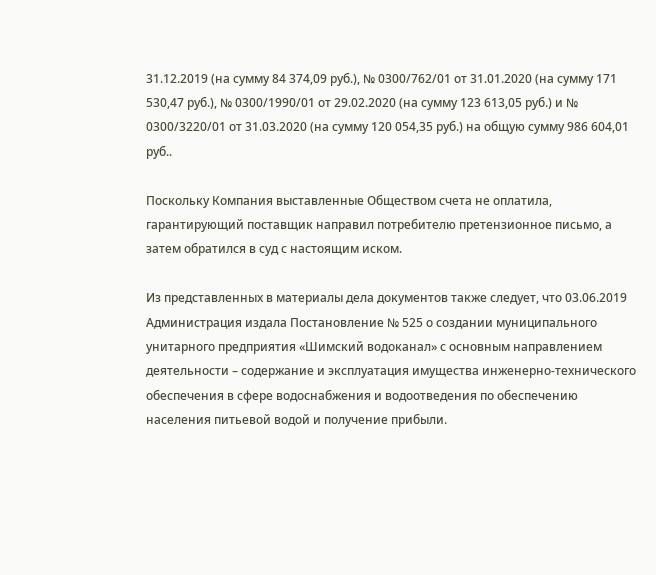31.12.2019 (на сумму 84 374,09 руб.), № 0300/762/01 от 31.01.2020 (на сумму 171 530,47 руб.), № 0300/1990/01 от 29.02.2020 (на сумму 123 613,05 руб.) и № 0300/3220/01 от 31.03.2020 (на сумму 120 054,35 руб.) на общую сумму 986 604,01 руб..

Поскольку Компания выставленные Обществом счета не оплатила, гарантирующий поставщик направил потребителю претензионное письмо, а затем обратился в суд с настоящим иском.

Из представленных в материалы дела документов также следует, что 03.06.2019 Администрация издала Постановление № 525 о создании муниципального унитарного предприятия «Шимский водоканал» с основным направлением деятельности – содержание и эксплуатация имущества инженерно-технического обеспечения в сфере водоснабжения и водоотведения по обеспечению населения питьевой водой и получение прибыли.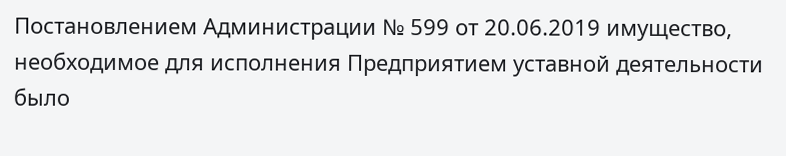Постановлением Администрации № 599 от 20.06.2019 имущество, необходимое для исполнения Предприятием уставной деятельности было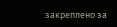закреплено за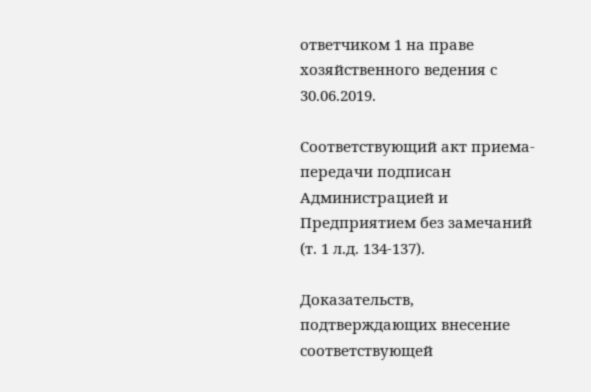ответчиком 1 на праве хозяйственного ведения с 30.06.2019.

Соответствующий акт приема-передачи подписан Администрацией и Предприятием без замечаний (т. 1 л.д. 134-137).

Доказательств, подтверждающих внесение соответствующей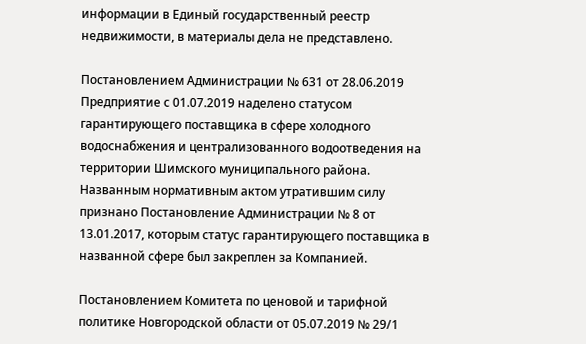информации в Единый государственный реестр недвижимости, в материалы дела не представлено.

Постановлением Администрации № 631 от 28.06.2019 Предприятие с 01.07.2019 наделено статусом гарантирующего поставщика в сфере холодного водоснабжения и централизованного водоотведения на территории Шимского муниципального района. Названным нормативным актом утратившим силу признано Постановление Администрации № 8 от 13.01.2017, которым статус гарантирующего поставщика в названной сфере был закреплен за Компанией.

Постановлением Комитета по ценовой и тарифной политике Новгородской области от 05.07.2019 № 29/1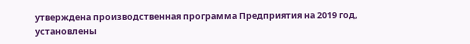утверждена производственная программа Предприятия на 2019 год, установлены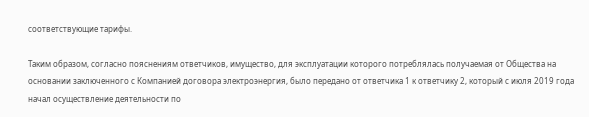соответствующие тарифы.

Таким образом, согласно пояснениям ответчиков, имущество, для эксплуатации которого потреблялась получаемая от Общества на основании заключенного с Компанией договора электроэнергия, было передано от ответчика 1 к ответчику 2, который с июля 2019 года начал осуществление деятельности по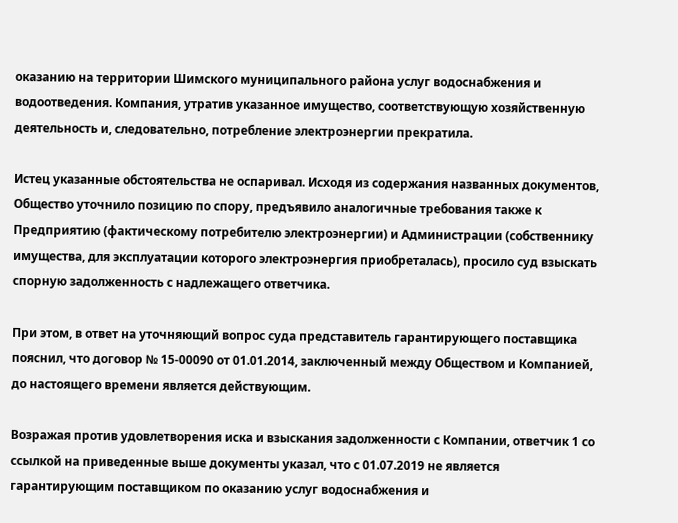оказанию на территории Шимского муниципального района услуг водоснабжения и водоотведения. Компания, утратив указанное имущество, соответствующую хозяйственную деятельность и, следовательно, потребление электроэнергии прекратила.

Истец указанные обстоятельства не оспаривал. Исходя из содержания названных документов, Общество уточнило позицию по спору, предъявило аналогичные требования также к Предприятию (фактическому потребителю электроэнергии) и Администрации (собственнику имущества, для эксплуатации которого электроэнергия приобреталась), просило суд взыскать спорную задолженность с надлежащего ответчика.

При этом, в ответ на уточняющий вопрос суда представитель гарантирующего поставщика пояснил, что договор № 15-00090 от 01.01.2014, заключенный между Обществом и Компанией, до настоящего времени является действующим.

Возражая против удовлетворения иска и взыскания задолженности с Компании, ответчик 1 со ссылкой на приведенные выше документы указал, что с 01.07.2019 не является гарантирующим поставщиком по оказанию услуг водоснабжения и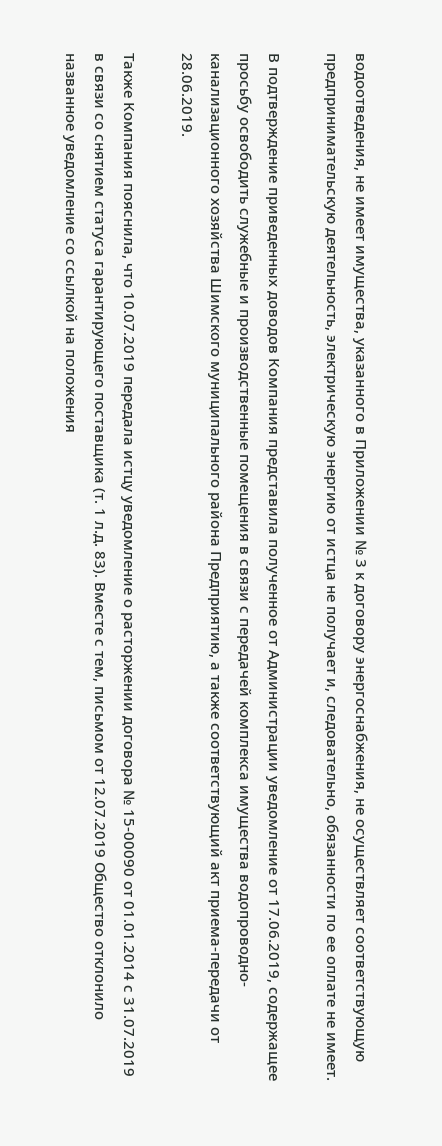водоотведения, не имеет имущества, указанного в Приложении № 3 к договору энергоснабжения, не осуществляет соответствующую предпринимательскую деятельность, электрическую энергию от истца не получает и, следовательно, обязанности по ее оплате не имеет.

В подтверждение приведенных доводов Компания представила полученное от Администрации уведомление от 17.06.2019, содержащее просьбу освободить служебные и производственные помещения в связи с передачей комплекса имущества водопроводно-канализационного хозяйства Шимского муниципального района Предприятию, а также соответствующий акт приема-передачи от 28.06.2019.

Также Компания пояснила, что 10.07.2019 передала истцу уведомление о расторжении договора № 15-00090 от 01.01.2014 с 31.07.2019 в связи со снятием статуса гарантирующего поставщика (т. 1 л.д. 83). Вместе с тем, письмом от 12.07.2019 Общество отклонило названное уведомление со ссылкой на положения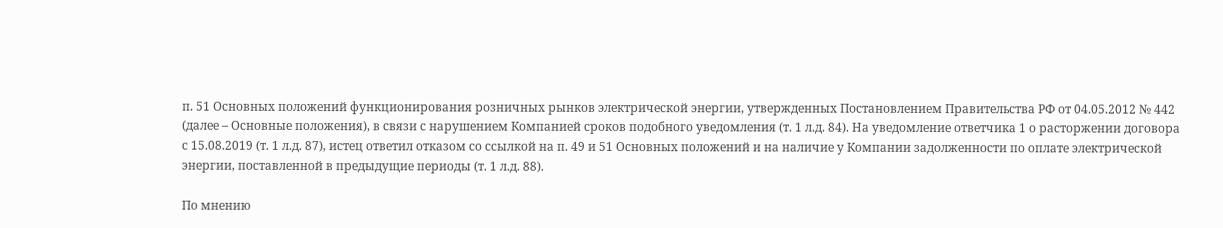п. 51 Основных положений функционирования розничных рынков электрической энергии, утвержденных Постановлением Правительства РФ от 04.05.2012 № 442 (далее – Основные положения), в связи с нарушением Компанией сроков подобного уведомления (т. 1 л.д. 84). На уведомление ответчика 1 о расторжении договора с 15.08.2019 (т. 1 л.д. 87), истец ответил отказом со ссылкой на п. 49 и 51 Основных положений и на наличие у Компании задолженности по оплате электрической энергии, поставленной в предыдущие периоды (т. 1 л.д. 88).

По мнению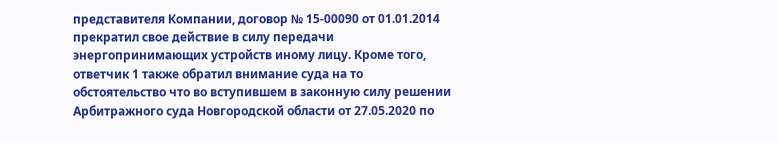представителя Компании, договор № 15-00090 от 01.01.2014 прекратил свое действие в силу передачи энергопринимающих устройств иному лицу. Кроме того, ответчик 1 также обратил внимание суда на то обстоятельство что во вступившем в законную силу решении Арбитражного суда Новгородской области от 27.05.2020 по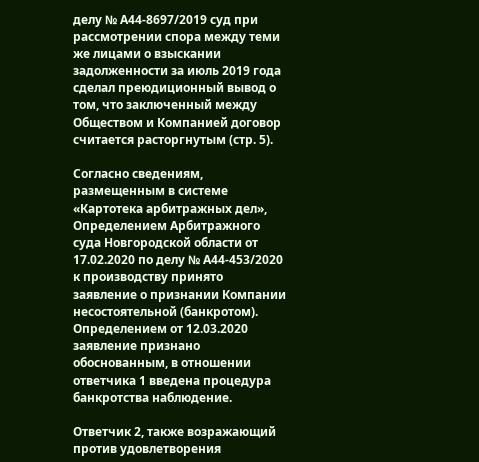делу № А44-8697/2019 суд при рассмотрении спора между теми же лицами о взыскании задолженности за июль 2019 года сделал преюдиционный вывод о том, что заключенный между Обществом и Компанией договор считается расторгнутым (стр. 5).

Согласно сведениям, размещенным в системе «Картотека арбитражных дел», Определением Арбитражного суда Новгородской области от 17.02.2020 по делу № А44-453/2020 к производству принято заявление о признании Компании несостоятельной (банкротом). Определением от 12.03.2020 заявление признано обоснованным, в отношении ответчика 1 введена процедура банкротства наблюдение.

Ответчик 2, также возражающий против удовлетворения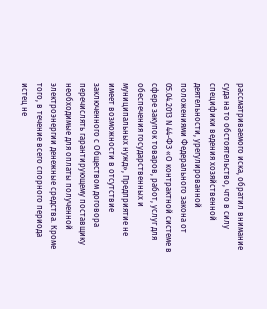рассматриваемого иска, обратил внимание суда на то обстоятельство, что в силу специфики ведения хозяйственной деятельности, урегулированной положениями Федерального закона от 05.04.2013 N 44-ФЗ «О контрактной системе в сфере закупок товаров, работ, услуг для обеспечения государственных и муниципальных нужд», Предприятие не имеет возможности в отсутствие заключенного с Обществом договора перечислять гарантирующему поставщику необходимые для оплаты полученной электроэнергии денежные средства. Кроме того, в течение всего спорного периода истец не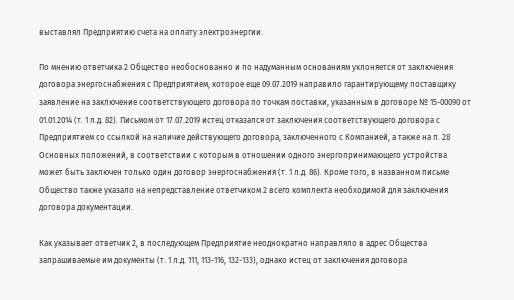выставлял Предприятию счета на оплату электроэнергии.

По мнению ответчика 2 Общество необоснованно и по надуманным основаниям уклоняется от заключения договора энергоснабжения с Предприятием, которое еще 09.07.2019 направило гарантирующему поставщику заявление на заключение соответствующего договора по точкам поставки, указанным в договоре № 15-00090 от 01.01.2014 (т. 1 л.д. 82). Письмом от 17.07.2019 истец отказался от заключения соответствующего договора с Предприятием со ссылкой на наличие действующего договора, заключенного с Компанией, а также на п. 28 Основных положений, в соответствии с которым в отношении одного энергопринимающего устройства может быть заключен только один договор энергоснабжения (т. 1 л.д. 86). Кроме того, в названном письме Общество также указало на непредставление ответчиком 2 всего комплекта необходимой для заключения договора документации.

Как указывает ответчик 2, в последующем Предприятие неоднократно направляло в адрес Общества запрашиваемые им документы (т. 1 л.д. 111, 113-116, 132-133), однако истец от заключения договора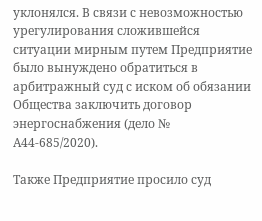уклонялся. В связи с невозможностью урегулирования сложившейся ситуации мирным путем Предприятие было вынуждено обратиться в арбитражный суд с иском об обязании Общества заключить договор энергоснабжения (дело № А44-685/2020).

Также Предприятие просило суд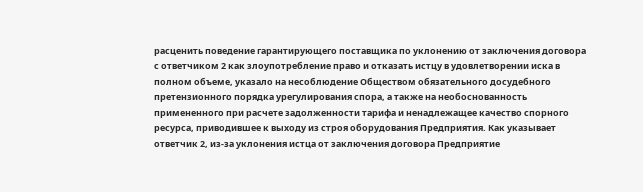расценить поведение гарантирующего поставщика по уклонению от заключения договора с ответчиком 2 как злоупотребление право и отказать истцу в удовлетворении иска в полном объеме, указало на несоблюдение Обществом обязательного досудебного претензионного порядка урегулирования спора, а также на необоснованность примененного при расчете задолженности тарифа и ненадлежащее качество спорного ресурса, приводившее к выходу из строя оборудования Предприятия. Как указывает ответчик 2, из-за уклонения истца от заключения договора Предприятие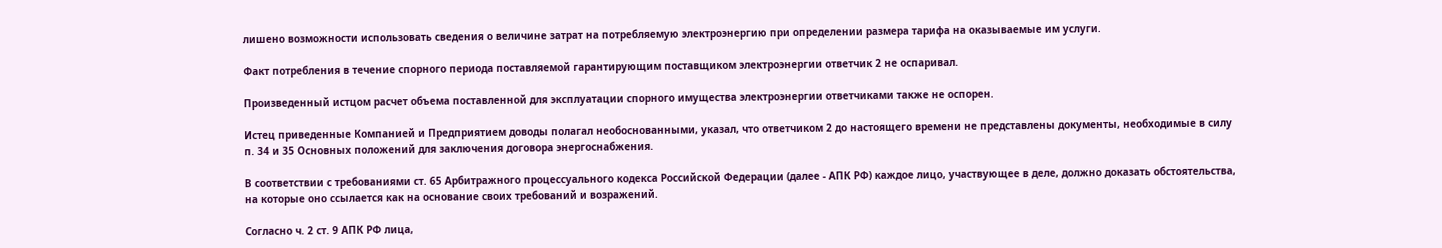лишено возможности использовать сведения о величине затрат на потребляемую электроэнергию при определении размера тарифа на оказываемые им услуги.

Факт потребления в течение спорного периода поставляемой гарантирующим поставщиком электроэнергии ответчик 2 не оспаривал.

Произведенный истцом расчет объема поставленной для эксплуатации спорного имущества электроэнергии ответчиками также не оспорен.

Истец приведенные Компанией и Предприятием доводы полагал необоснованными, указал, что ответчиком 2 до настоящего времени не представлены документы, необходимые в силу п. 34 и 35 Основных положений для заключения договора энергоснабжения.

В соответствии с требованиями ст. 65 Арбитражного процессуального кодекса Российской Федерации (далее - АПК РФ) каждое лицо, участвующее в деле, должно доказать обстоятельства, на которые оно ссылается как на основание своих требований и возражений.

Согласно ч. 2 ст. 9 АПК РФ лица,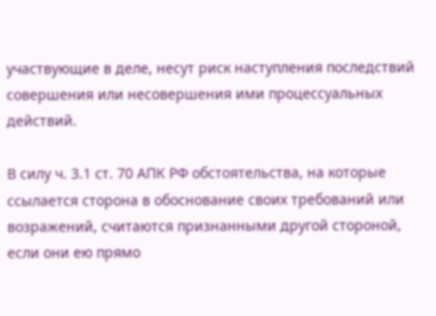участвующие в деле, несут риск наступления последствий совершения или несовершения ими процессуальных действий.

В силу ч. 3.1 ст. 70 АПК РФ обстоятельства, на которые ссылается сторона в обоснование своих требований или возражений, считаются признанными другой стороной, если они ею прямо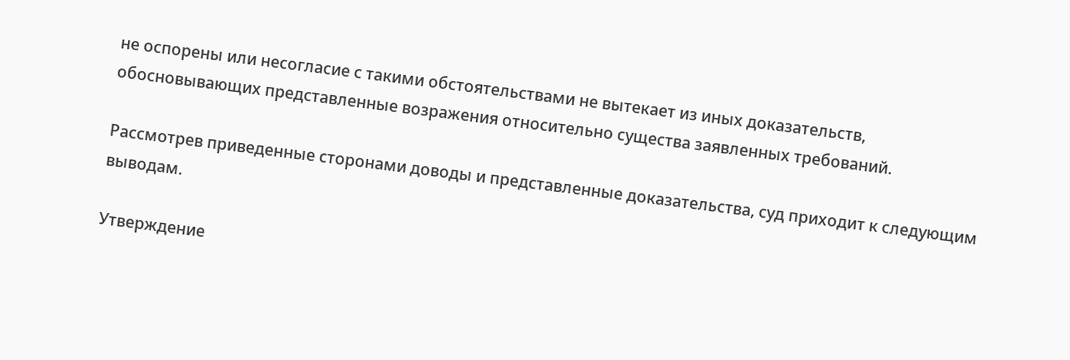не оспорены или несогласие с такими обстоятельствами не вытекает из иных доказательств, обосновывающих представленные возражения относительно существа заявленных требований.

Рассмотрев приведенные сторонами доводы и представленные доказательства, суд приходит к следующим выводам.

Утверждение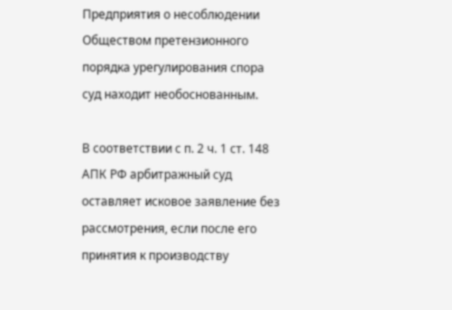Предприятия о несоблюдении Обществом претензионного порядка урегулирования спора суд находит необоснованным.

В соответствии с п. 2 ч. 1 ст. 148 АПК РФ арбитражный суд оставляет исковое заявление без рассмотрения, если после его принятия к производству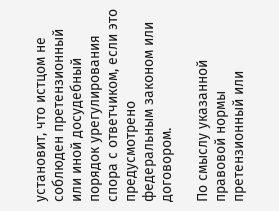установит, что истцом не соблюден претензионный или иной досудебный порядок урегулирования спора с ответчиком, если это предусмотрено федеральным законом или договором.

По смыслу указанной правовой нормы претензионный или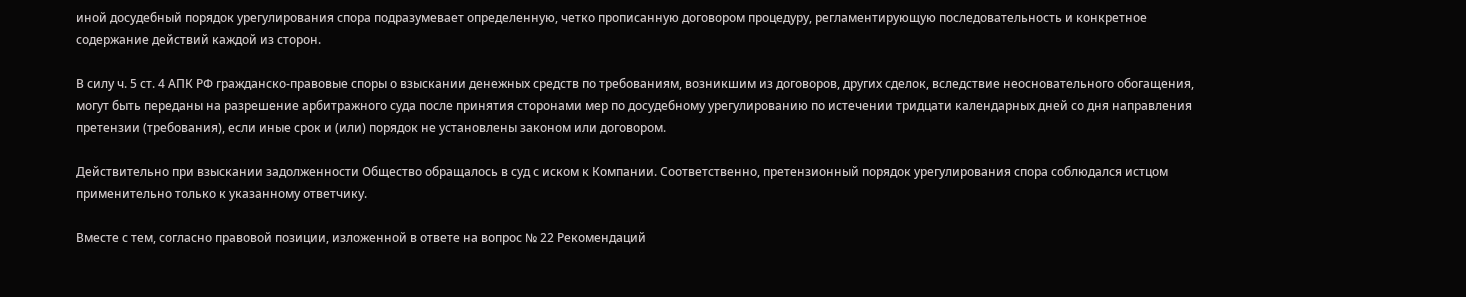иной досудебный порядок урегулирования спора подразумевает определенную, четко прописанную договором процедуру, регламентирующую последовательность и конкретное содержание действий каждой из сторон.

В силу ч. 5 ст. 4 АПК РФ гражданско-правовые споры о взыскании денежных средств по требованиям, возникшим из договоров, других сделок, вследствие неосновательного обогащения, могут быть переданы на разрешение арбитражного суда после принятия сторонами мер по досудебному урегулированию по истечении тридцати календарных дней со дня направления претензии (требования), если иные срок и (или) порядок не установлены законом или договором.

Действительно при взыскании задолженности Общество обращалось в суд с иском к Компании. Соответственно, претензионный порядок урегулирования спора соблюдался истцом применительно только к указанному ответчику.

Вместе с тем, согласно правовой позиции, изложенной в ответе на вопрос № 22 Рекомендаций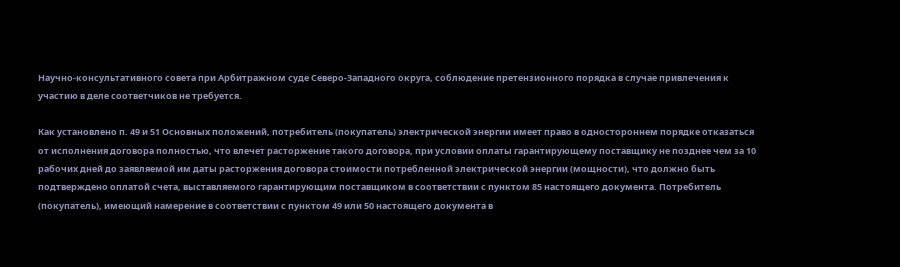Научно-консультативного совета при Арбитражном суде Северо-Западного округа, соблюдение претензионного порядка в случае привлечения к участию в деле соответчиков не требуется.

Как установлено п. 49 и 51 Основных положений, потребитель (покупатель) электрической энергии имеет право в одностороннем порядке отказаться от исполнения договора полностью, что влечет расторжение такого договора, при условии оплаты гарантирующему поставщику не позднее чем за 10 рабочих дней до заявляемой им даты расторжения договора стоимости потребленной электрической энергии (мощности), что должно быть подтверждено оплатой счета, выставляемого гарантирующим поставщиком в соответствии с пунктом 85 настоящего документа. Потребитель (покупатель), имеющий намерение в соответствии с пунктом 49 или 50 настоящего документа в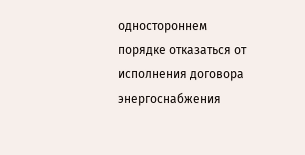одностороннем порядке отказаться от исполнения договора энергоснабжения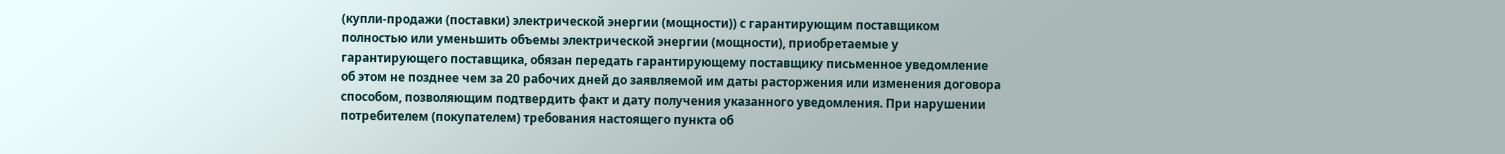(купли-продажи (поставки) электрической энергии (мощности)) с гарантирующим поставщиком полностью или уменьшить объемы электрической энергии (мощности), приобретаемые у гарантирующего поставщика, обязан передать гарантирующему поставщику письменное уведомление об этом не позднее чем за 20 рабочих дней до заявляемой им даты расторжения или изменения договора способом, позволяющим подтвердить факт и дату получения указанного уведомления. При нарушении потребителем (покупателем) требования настоящего пункта об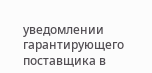уведомлении гарантирующего поставщика в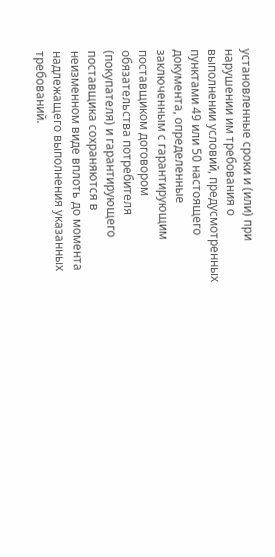установленные сроки и (или) при нарушении им требования о выполнении условий, предусмотренных пунктами 49 или 50 настоящего документа, определенные заключенным с гарантирующим поставщиком договором обязательства потребителя (покупателя) и гарантирующего поставщика сохраняются в неизменном виде вплоть до момента надлежащего выполнения указанных требований.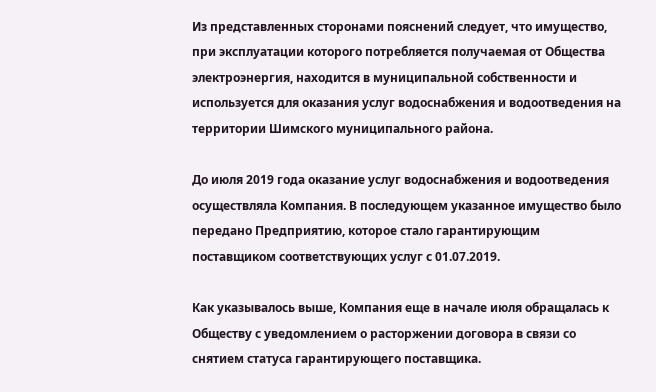Из представленных сторонами пояснений следует, что имущество, при эксплуатации которого потребляется получаемая от Общества электроэнергия, находится в муниципальной собственности и используется для оказания услуг водоснабжения и водоотведения на территории Шимского муниципального района.

До июля 2019 года оказание услуг водоснабжения и водоотведения осуществляла Компания. В последующем указанное имущество было передано Предприятию, которое стало гарантирующим поставщиком соответствующих услуг с 01.07.2019.

Как указывалось выше, Компания еще в начале июля обращалась к Обществу с уведомлением о расторжении договора в связи со снятием статуса гарантирующего поставщика.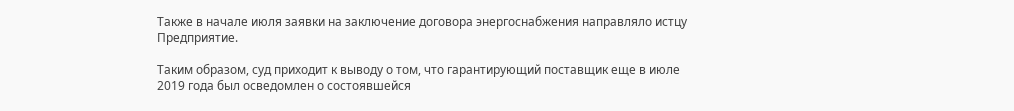Также в начале июля заявки на заключение договора энергоснабжения направляло истцу Предприятие.

Таким образом, суд приходит к выводу о том, что гарантирующий поставщик еще в июле 2019 года был осведомлен о состоявшейся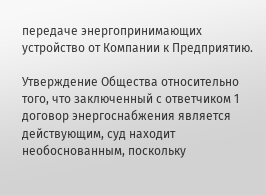передаче энергопринимающих устройство от Компании к Предприятию.

Утверждение Общества относительно того, что заключенный с ответчиком 1 договор энергоснабжения является действующим, суд находит необоснованным, поскольку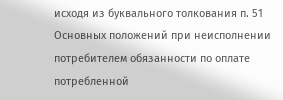исходя из буквального толкования п. 51 Основных положений при неисполнении потребителем обязанности по оплате потребленной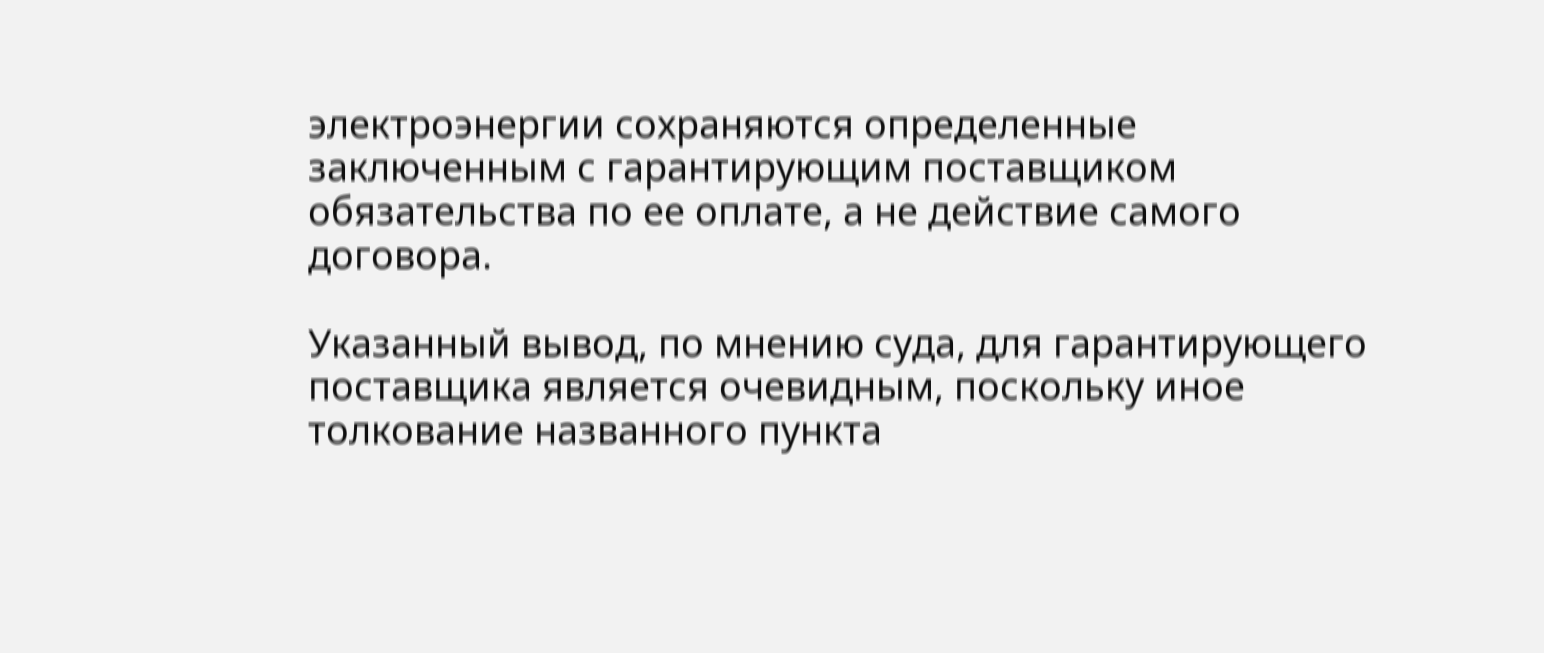электроэнергии сохраняются определенные заключенным с гарантирующим поставщиком обязательства по ее оплате, а не действие самого договора.

Указанный вывод, по мнению суда, для гарантирующего поставщика является очевидным, поскольку иное толкование названного пункта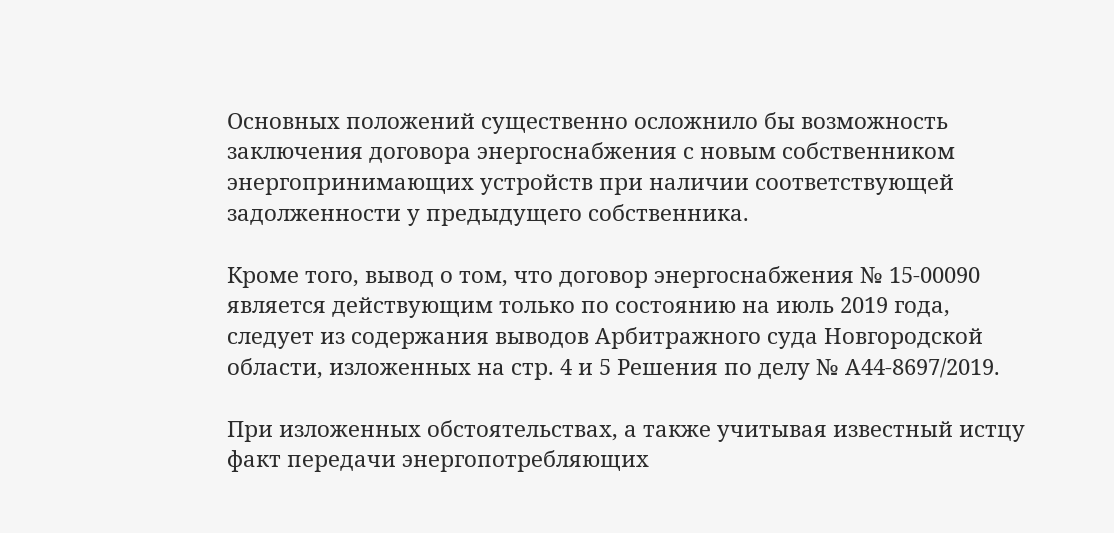Основных положений существенно осложнило бы возможность заключения договора энергоснабжения с новым собственником энергопринимающих устройств при наличии соответствующей задолженности у предыдущего собственника.

Кроме того, вывод о том, что договор энергоснабжения № 15-00090 является действующим только по состоянию на июль 2019 года, следует из содержания выводов Арбитражного суда Новгородской области, изложенных на стр. 4 и 5 Решения по делу № А44-8697/2019.

При изложенных обстоятельствах, а также учитывая известный истцу факт передачи энергопотребляющих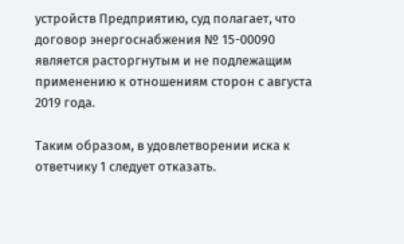устройств Предприятию, суд полагает, что договор энергоснабжения № 15-00090 является расторгнутым и не подлежащим применению к отношениям сторон с августа 2019 года.

Таким образом, в удовлетворении иска к ответчику 1 следует отказать.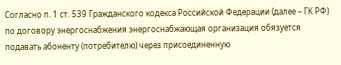Согласно п. 1 ст. 539 Гражданского кодекса Российской Федерации (далее – ГК РФ) по договору энергоснабжения энергоснабжающая организация обязуется подавать абоненту (потребителю) через присоединенную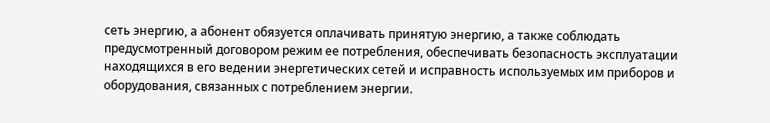сеть энергию, а абонент обязуется оплачивать принятую энергию, а также соблюдать предусмотренный договором режим ее потребления, обеспечивать безопасность эксплуатации находящихся в его ведении энергетических сетей и исправность используемых им приборов и оборудования, связанных с потреблением энергии.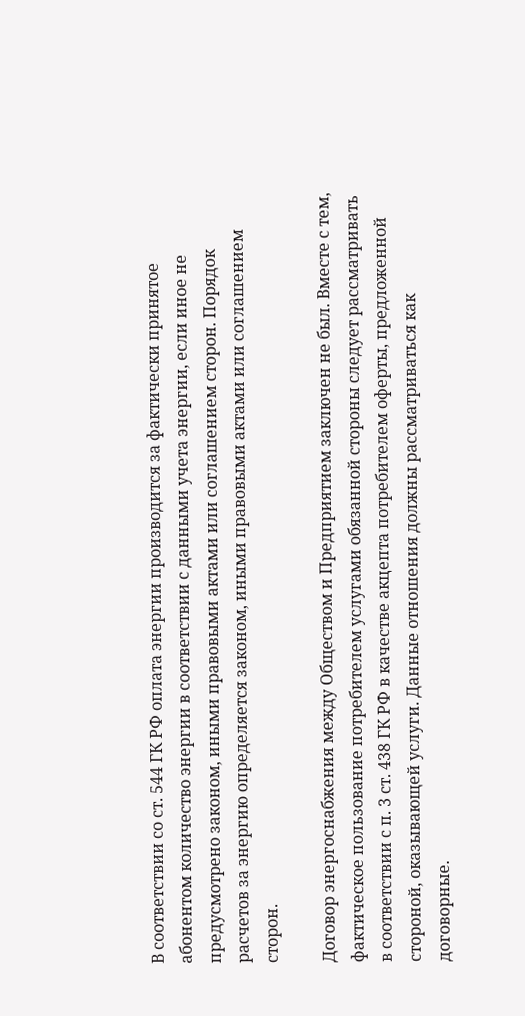В соответствии со ст. 544 ГК РФ оплата энергии производится за фактически принятое абонентом количество энергии в соответствии с данными учета энергии, если иное не предусмотрено законом, иными правовыми актами или соглашением сторон. Порядок расчетов за энергию определяется законом, иными правовыми актами или соглашением сторон.

Договор энергоснабжения между Обществом и Предприятием заключен не был. Вместе с тем, фактическое пользование потребителем услугами обязанной стороны следует рассматривать в соответствии с п. 3 ст. 438 ГК РФ в качестве акцепта потребителем оферты, предложенной стороной, оказывающей услуги. Данные отношения должны рассматриваться как договорные.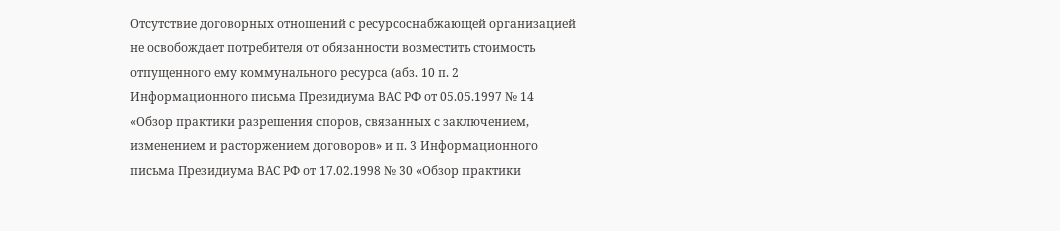Отсутствие договорных отношений с ресурсоснабжающей организацией не освобождает потребителя от обязанности возместить стоимость отпущенного ему коммунального ресурса (абз. 10 п. 2 Информационного письма Президиума ВАС РФ от 05.05.1997 № 14 «Обзор практики разрешения споров, связанных с заключением, изменением и расторжением договоров» и п. 3 Информационного письма Президиума ВАС РФ от 17.02.1998 № 30 «Обзор практики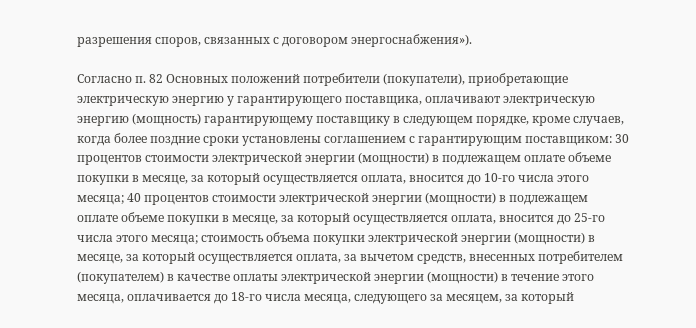разрешения споров, связанных с договором энергоснабжения»).

Согласно п. 82 Основных положений потребители (покупатели), приобретающие электрическую энергию у гарантирующего поставщика, оплачивают электрическую энергию (мощность) гарантирующему поставщику в следующем порядке, кроме случаев, когда более поздние сроки установлены соглашением с гарантирующим поставщиком: 30 процентов стоимости электрической энергии (мощности) в подлежащем оплате объеме покупки в месяце, за который осуществляется оплата, вносится до 10-го числа этого месяца; 40 процентов стоимости электрической энергии (мощности) в подлежащем оплате объеме покупки в месяце, за который осуществляется оплата, вносится до 25-го числа этого месяца; стоимость объема покупки электрической энергии (мощности) в месяце, за который осуществляется оплата, за вычетом средств, внесенных потребителем (покупателем) в качестве оплаты электрической энергии (мощности) в течение этого месяца, оплачивается до 18-го числа месяца, следующего за месяцем, за который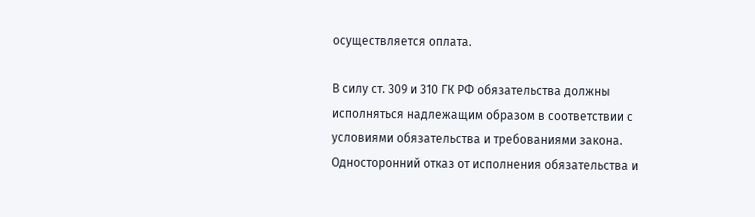осуществляется оплата.

В силу ст. 309 и 310 ГК РФ обязательства должны исполняться надлежащим образом в соответствии с условиями обязательства и требованиями закона. Односторонний отказ от исполнения обязательства и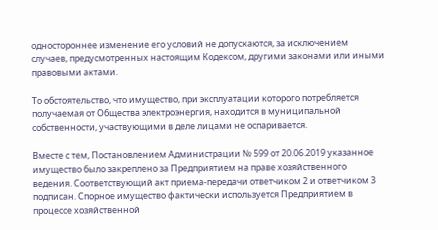одностороннее изменение его условий не допускаются, за исключением случаев, предусмотренных настоящим Кодексом, другими законами или иными правовыми актами.

То обстоятельство, что имущество, при эксплуатации которого потребляется получаемая от Общества электроэнергия, находится в муниципальной собственности, участвующими в деле лицами не оспаривается.

Вместе с тем, Постановлением Администрации № 599 от 20.06.2019 указанное имущество было закреплено за Предприятием на праве хозяйственного ведения. Соответствующий акт приема-передачи ответчиком 2 и ответчиком 3 подписан. Спорное имущество фактически используется Предприятием в процессе хозяйственной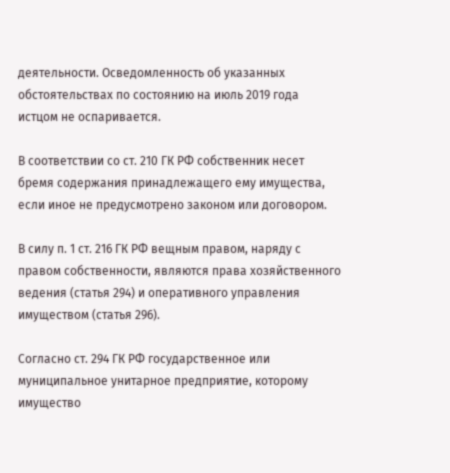деятельности. Осведомленность об указанных обстоятельствах по состоянию на июль 2019 года истцом не оспаривается.

В соответствии со ст. 210 ГК РФ собственник несет бремя содержания принадлежащего ему имущества, если иное не предусмотрено законом или договором.

В силу п. 1 ст. 216 ГК РФ вещным правом, наряду с правом собственности, являются права хозяйственного ведения (статья 294) и оперативного управления имуществом (статья 296).

Согласно ст. 294 ГК РФ государственное или муниципальное унитарное предприятие, которому имущество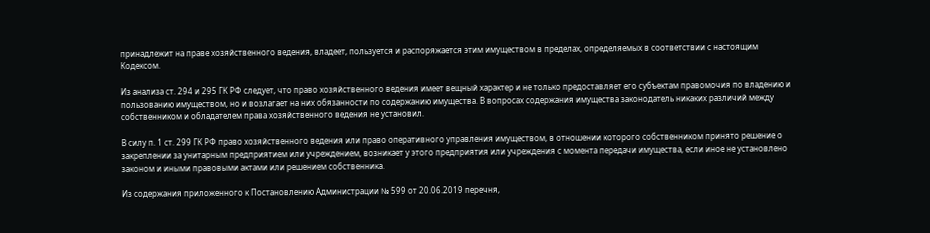принадлежит на праве хозяйственного ведения, владеет, пользуется и распоряжается этим имуществом в пределах, определяемых в соответствии с настоящим Кодексом.

Из анализа ст. 294 и 295 ГК РФ следует, что право хозяйственного ведения имеет вещный характер и не только предоставляет его субъектам правомочия по владению и пользованию имуществом, но и возлагает на них обязанности по содержанию имущества. В вопросах содержания имущества законодатель никаких различий между собственником и обладателем права хозяйственного ведения не установил.

В силу п. 1 ст. 299 ГК РФ право хозяйственного ведения или право оперативного управления имуществом, в отношении которого собственником принято решение о закреплении за унитарным предприятием или учреждением, возникает у этого предприятия или учреждения с момента передачи имущества, если иное не установлено законом и иными правовыми актами или решением собственника.

Из содержания приложенного к Постановлению Администрации № 599 от 20.06.2019 перечня,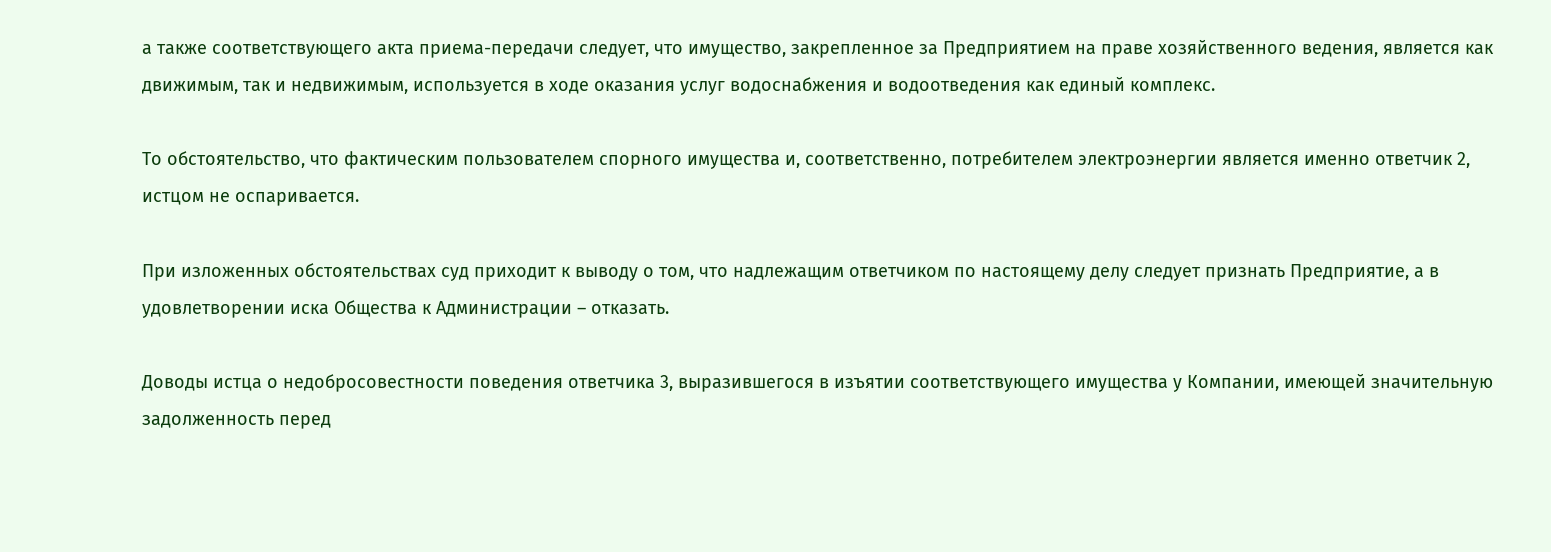а также соответствующего акта приема-передачи следует, что имущество, закрепленное за Предприятием на праве хозяйственного ведения, является как движимым, так и недвижимым, используется в ходе оказания услуг водоснабжения и водоотведения как единый комплекс.

То обстоятельство, что фактическим пользователем спорного имущества и, соответственно, потребителем электроэнергии является именно ответчик 2, истцом не оспаривается.

При изложенных обстоятельствах суд приходит к выводу о том, что надлежащим ответчиком по настоящему делу следует признать Предприятие, а в удовлетворении иска Общества к Администрации – отказать.

Доводы истца о недобросовестности поведения ответчика 3, выразившегося в изъятии соответствующего имущества у Компании, имеющей значительную задолженность перед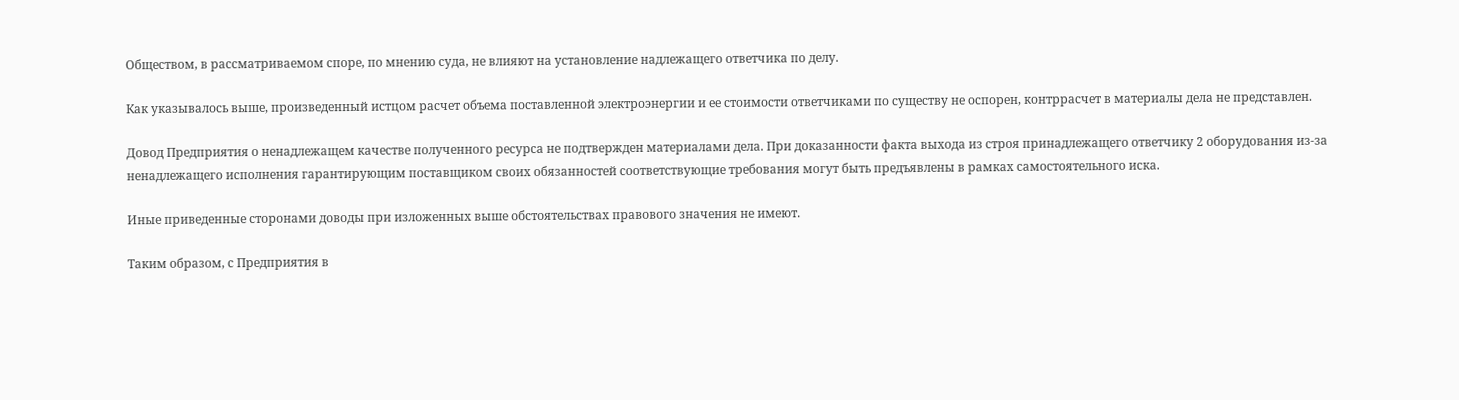Обществом, в рассматриваемом споре, по мнению суда, не влияют на установление надлежащего ответчика по делу.

Как указывалось выше, произведенный истцом расчет объема поставленной электроэнергии и ее стоимости ответчиками по существу не оспорен, контррасчет в материалы дела не представлен.

Довод Предприятия о ненадлежащем качестве полученного ресурса не подтвержден материалами дела. При доказанности факта выхода из строя принадлежащего ответчику 2 оборудования из-за ненадлежащего исполнения гарантирующим поставщиком своих обязанностей соответствующие требования могут быть предъявлены в рамках самостоятельного иска.

Иные приведенные сторонами доводы при изложенных выше обстоятельствах правового значения не имеют.

Таким образом, с Предприятия в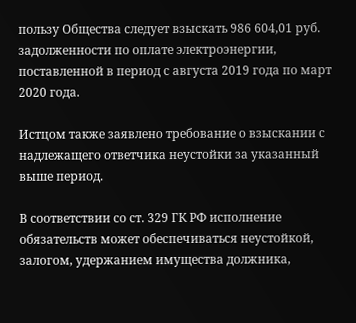пользу Общества следует взыскать 986 604,01 руб. задолженности по оплате электроэнергии, поставленной в период с августа 2019 года по март 2020 года.

Истцом также заявлено требование о взыскании с надлежащего ответчика неустойки за указанный выше период.

В соответствии со ст. 329 ГК РФ исполнение обязательств может обеспечиваться неустойкой, залогом, удержанием имущества должника,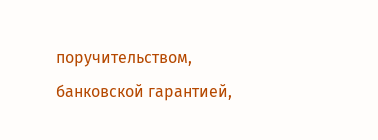поручительством, банковской гарантией,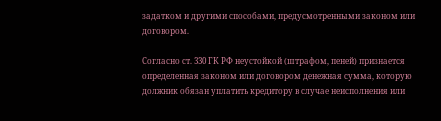задатком и другими способами, предусмотренными законом или договором.

Согласно ст. 330 ГК РФ неустойкой (штрафом, пеней) признается определенная законом или договором денежная сумма, которую должник обязан уплатить кредитору в случае неисполнения или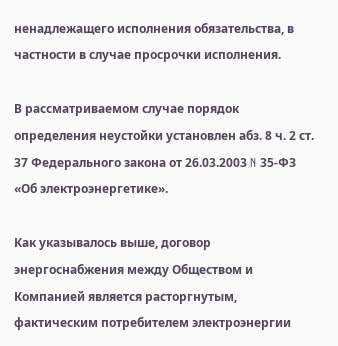ненадлежащего исполнения обязательства, в частности в случае просрочки исполнения.

В рассматриваемом случае порядок определения неустойки установлен абз. 8 ч. 2 ст. 37 Федерального закона от 26.03.2003 N 35-ФЗ «Об электроэнергетике».

Как указывалось выше, договор энергоснабжения между Обществом и Компанией является расторгнутым, фактическим потребителем электроэнергии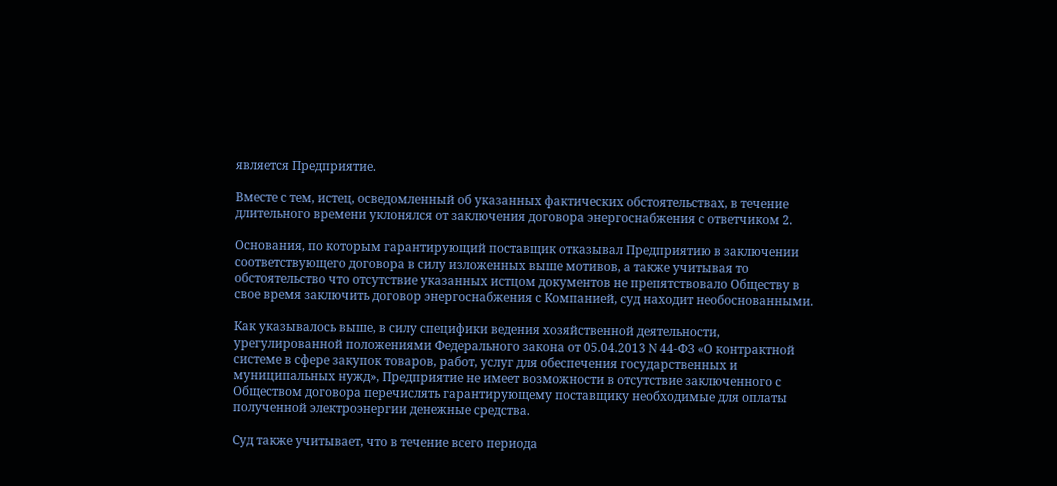является Предприятие.

Вместе с тем, истец, осведомленный об указанных фактических обстоятельствах, в течение длительного времени уклонялся от заключения договора энергоснабжения с ответчиком 2.

Основания, по которым гарантирующий поставщик отказывал Предприятию в заключении соответствующего договора в силу изложенных выше мотивов, а также учитывая то обстоятельство что отсутствие указанных истцом документов не препятствовало Обществу в свое время заключить договор энергоснабжения с Компанией, суд находит необоснованными.

Как указывалось выше, в силу специфики ведения хозяйственной деятельности, урегулированной положениями Федерального закона от 05.04.2013 N 44-ФЗ «О контрактной системе в сфере закупок товаров, работ, услуг для обеспечения государственных и муниципальных нужд», Предприятие не имеет возможности в отсутствие заключенного с Обществом договора перечислять гарантирующему поставщику необходимые для оплаты полученной электроэнергии денежные средства.

Суд также учитывает, что в течение всего периода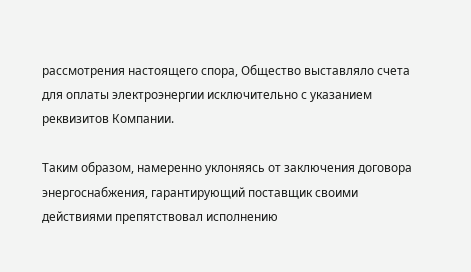рассмотрения настоящего спора, Общество выставляло счета для оплаты электроэнергии исключительно с указанием реквизитов Компании.

Таким образом, намеренно уклоняясь от заключения договора энергоснабжения, гарантирующий поставщик своими действиями препятствовал исполнению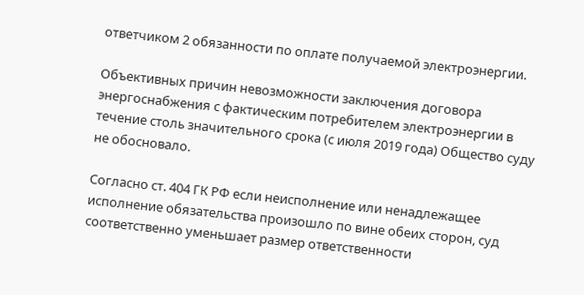ответчиком 2 обязанности по оплате получаемой электроэнергии.

Объективных причин невозможности заключения договора энергоснабжения с фактическим потребителем электроэнергии в течение столь значительного срока (с июля 2019 года) Общество суду не обосновало.

Согласно ст. 404 ГК РФ если неисполнение или ненадлежащее исполнение обязательства произошло по вине обеих сторон, суд соответственно уменьшает размер ответственности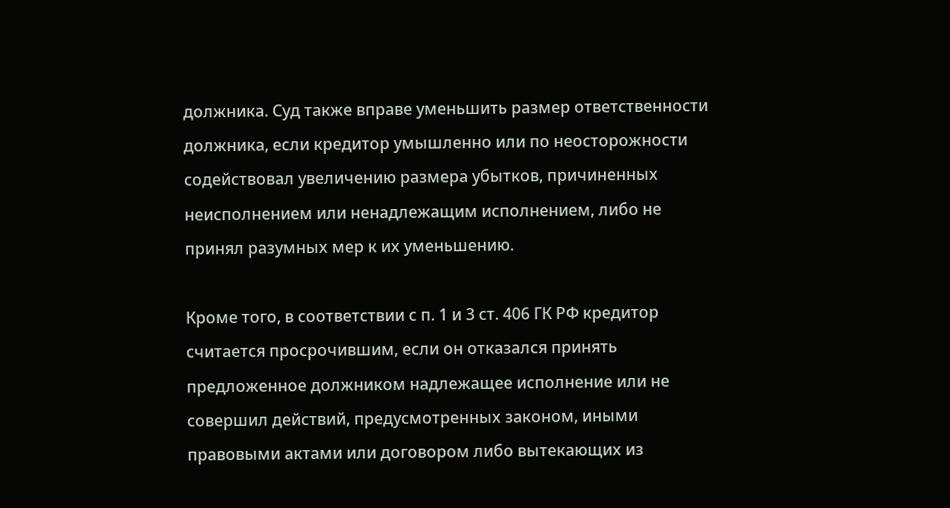должника. Суд также вправе уменьшить размер ответственности должника, если кредитор умышленно или по неосторожности содействовал увеличению размера убытков, причиненных неисполнением или ненадлежащим исполнением, либо не принял разумных мер к их уменьшению.

Кроме того, в соответствии с п. 1 и 3 ст. 406 ГК РФ кредитор считается просрочившим, если он отказался принять предложенное должником надлежащее исполнение или не совершил действий, предусмотренных законом, иными правовыми актами или договором либо вытекающих из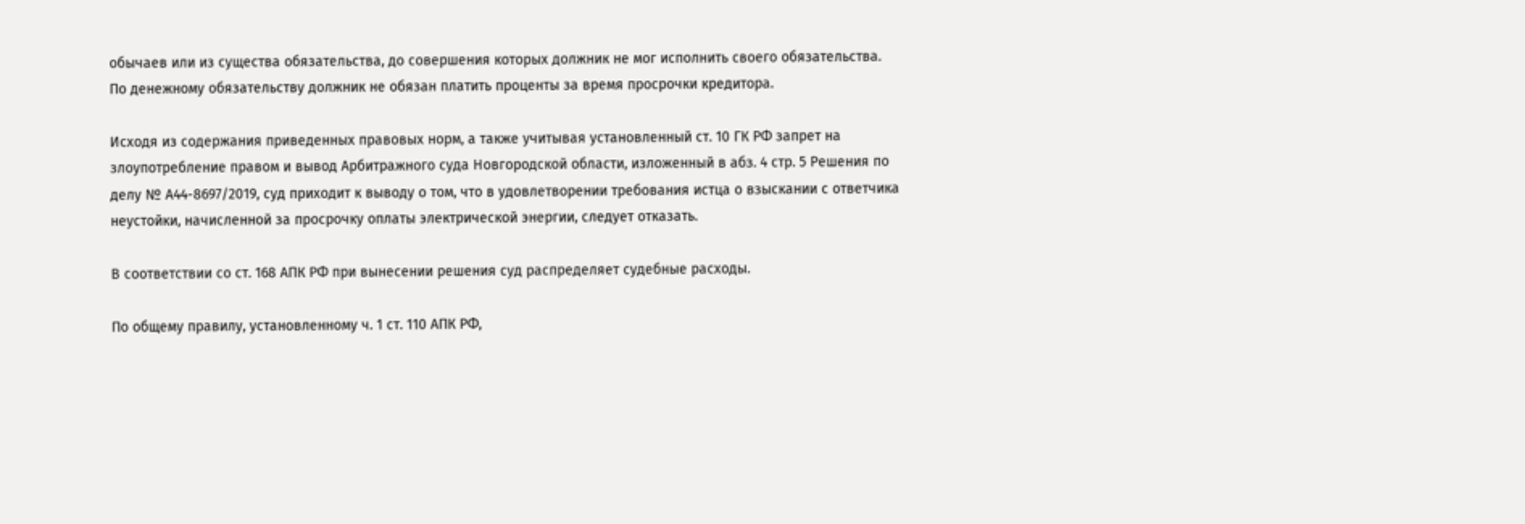обычаев или из существа обязательства, до совершения которых должник не мог исполнить своего обязательства. По денежному обязательству должник не обязан платить проценты за время просрочки кредитора.

Исходя из содержания приведенных правовых норм, а также учитывая установленный ст. 10 ГК РФ запрет на злоупотребление правом и вывод Арбитражного суда Новгородской области, изложенный в абз. 4 стр. 5 Решения по делу № А44-8697/2019, суд приходит к выводу о том, что в удовлетворении требования истца о взыскании с ответчика неустойки, начисленной за просрочку оплаты электрической энергии, следует отказать.

В соответствии со ст. 168 АПК РФ при вынесении решения суд распределяет судебные расходы.

По общему правилу, установленному ч. 1 ст. 110 АПК РФ,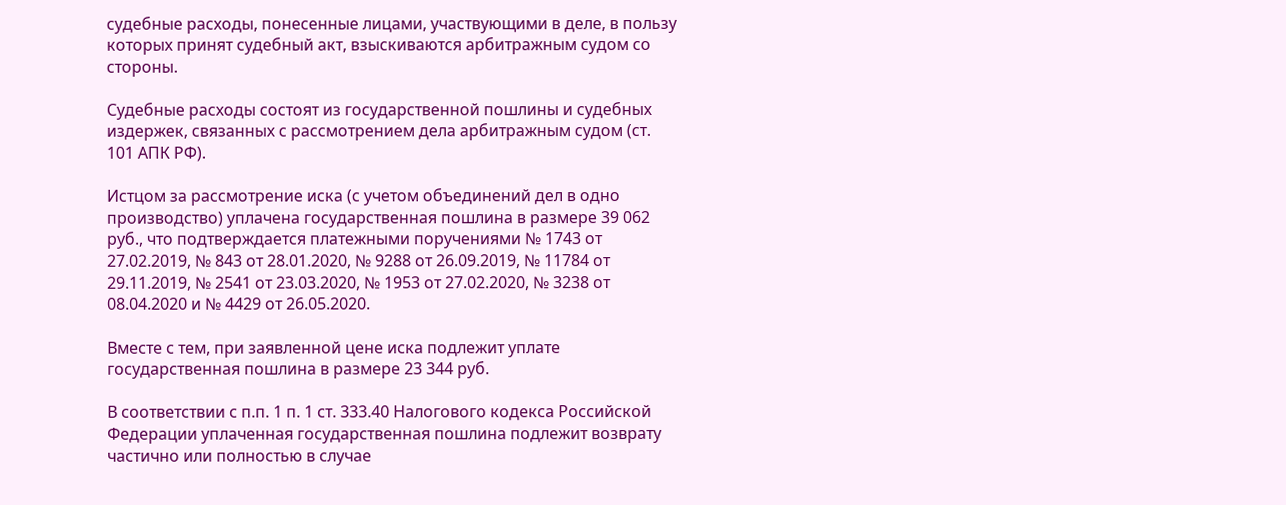судебные расходы, понесенные лицами, участвующими в деле, в пользу которых принят судебный акт, взыскиваются арбитражным судом со стороны.

Судебные расходы состоят из государственной пошлины и судебных издержек, связанных с рассмотрением дела арбитражным судом (ст. 101 АПК РФ).

Истцом за рассмотрение иска (с учетом объединений дел в одно производство) уплачена государственная пошлина в размере 39 062 руб., что подтверждается платежными поручениями № 1743 от 27.02.2019, № 843 от 28.01.2020, № 9288 от 26.09.2019, № 11784 от 29.11.2019, № 2541 от 23.03.2020, № 1953 от 27.02.2020, № 3238 от 08.04.2020 и № 4429 от 26.05.2020.

Вместе с тем, при заявленной цене иска подлежит уплате государственная пошлина в размере 23 344 руб.

В соответствии с п.п. 1 п. 1 ст. 333.40 Налогового кодекса Российской Федерации уплаченная государственная пошлина подлежит возврату частично или полностью в случае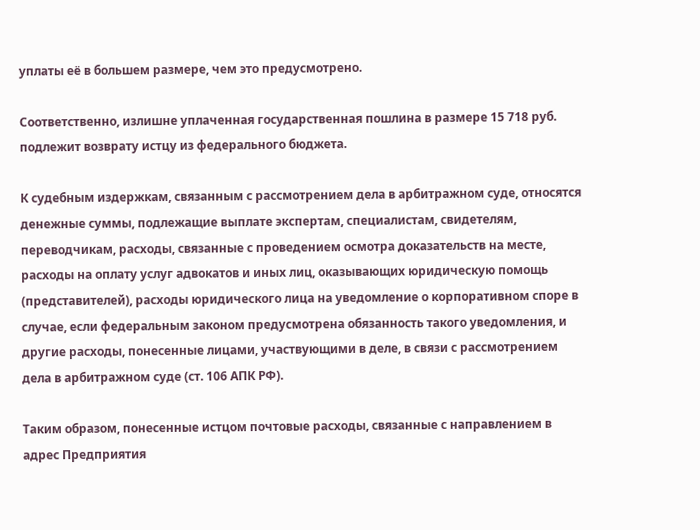уплаты её в большем размере, чем это предусмотрено.

Соответственно, излишне уплаченная государственная пошлина в размере 15 718 руб. подлежит возврату истцу из федерального бюджета.

К судебным издержкам, связанным с рассмотрением дела в арбитражном суде, относятся денежные суммы, подлежащие выплате экспертам, специалистам, свидетелям, переводчикам, расходы, связанные с проведением осмотра доказательств на месте, расходы на оплату услуг адвокатов и иных лиц, оказывающих юридическую помощь (представителей), расходы юридического лица на уведомление о корпоративном споре в случае, если федеральным законом предусмотрена обязанность такого уведомления, и другие расходы, понесенные лицами, участвующими в деле, в связи с рассмотрением дела в арбитражном суде (ст. 106 АПК РФ).

Таким образом, понесенные истцом почтовые расходы, связанные с направлением в адрес Предприятия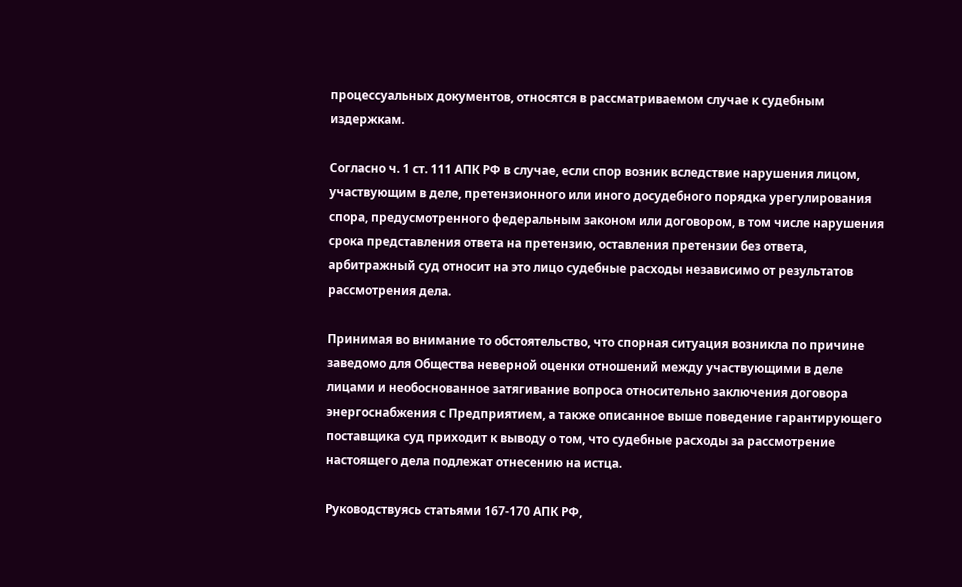процессуальных документов, относятся в рассматриваемом случае к судебным издержкам.

Согласно ч. 1 ст. 111 АПК РФ в случае, если спор возник вследствие нарушения лицом, участвующим в деле, претензионного или иного досудебного порядка урегулирования спора, предусмотренного федеральным законом или договором, в том числе нарушения срока представления ответа на претензию, оставления претензии без ответа, арбитражный суд относит на это лицо судебные расходы независимо от результатов рассмотрения дела.

Принимая во внимание то обстоятельство, что спорная ситуация возникла по причине заведомо для Общества неверной оценки отношений между участвующими в деле лицами и необоснованное затягивание вопроса относительно заключения договора энергоснабжения с Предприятием, а также описанное выше поведение гарантирующего поставщика суд приходит к выводу о том, что судебные расходы за рассмотрение настоящего дела подлежат отнесению на истца.

Руководствуясь статьями 167-170 АПК РФ,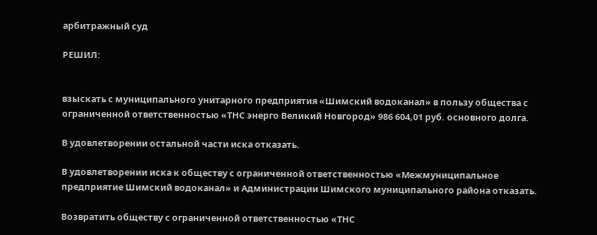арбитражный суд

РЕШИЛ:


взыскать с муниципального унитарного предприятия «Шимский водоканал» в пользу общества с ограниченной ответственностью «ТНС энерго Великий Новгород» 986 604,01 руб. основного долга.

В удовлетворении остальной части иска отказать.

В удовлетворении иска к обществу с ограниченной ответственностью «Межмуниципальное предприятие Шимский водоканал» и Администрации Шимского муниципального района отказать.

Возвратить обществу с ограниченной ответственностью «ТНС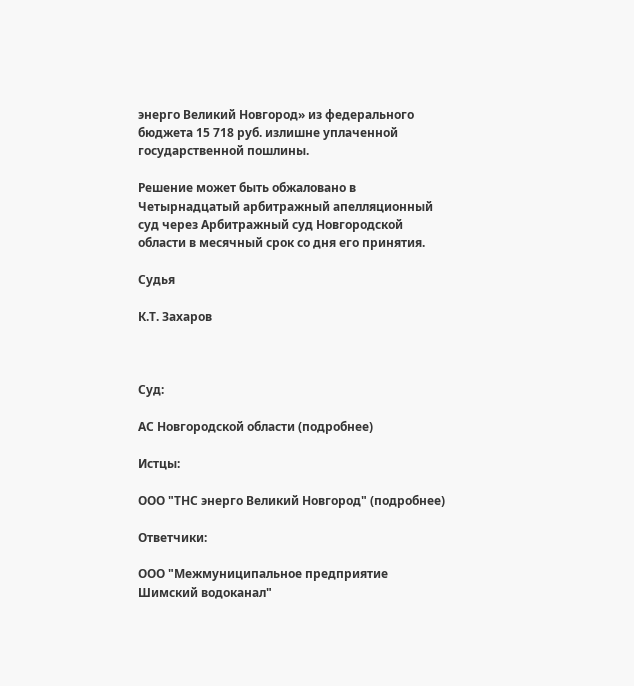энерго Великий Новгород» из федерального бюджета 15 718 руб. излишне уплаченной государственной пошлины.

Решение может быть обжаловано в Четырнадцатый арбитражный апелляционный суд через Арбитражный суд Новгородской области в месячный срок со дня его принятия.

Судья

К.Т. Захаров



Суд:

АС Новгородской области (подробнее)

Истцы:

ООО "ТНС энерго Великий Новгород" (подробнее)

Ответчики:

ООО "Межмуниципальное предприятие Шимский водоканал"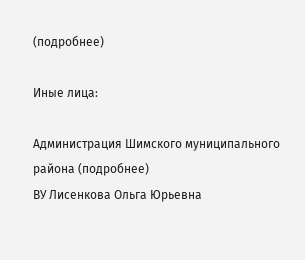(подробнее)

Иные лица:

Администрация Шимского муниципального района (подробнее)
ВУ Лисенкова Ольга Юрьевна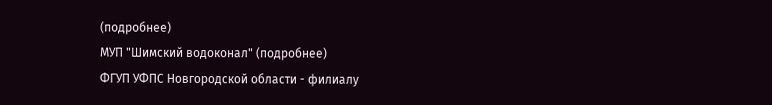(подробнее)
МУП "Шимский водоконал" (подробнее)
ФГУП УФПС Новгородской области - филиалу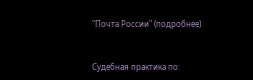"Почта России" (подробнее)


Судебная практика по: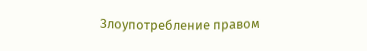Злоупотребление правом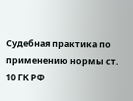Судебная практика по применению нормы ст. 10 ГК РФ